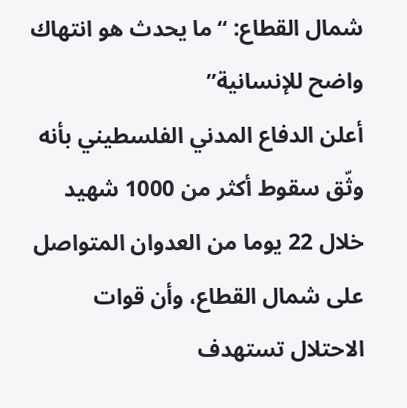شمال القطاع: “ما يحدث هو انتهاك واضح للإنسانية”
أعلن الدفاع المدني الفلسطيني بأنه وثّق سقوط أكثر من 1000 شهيد خلال 22 يوما من العدوان المتواصل على شمال القطاع، وأن قوات الاحتلال تستهدف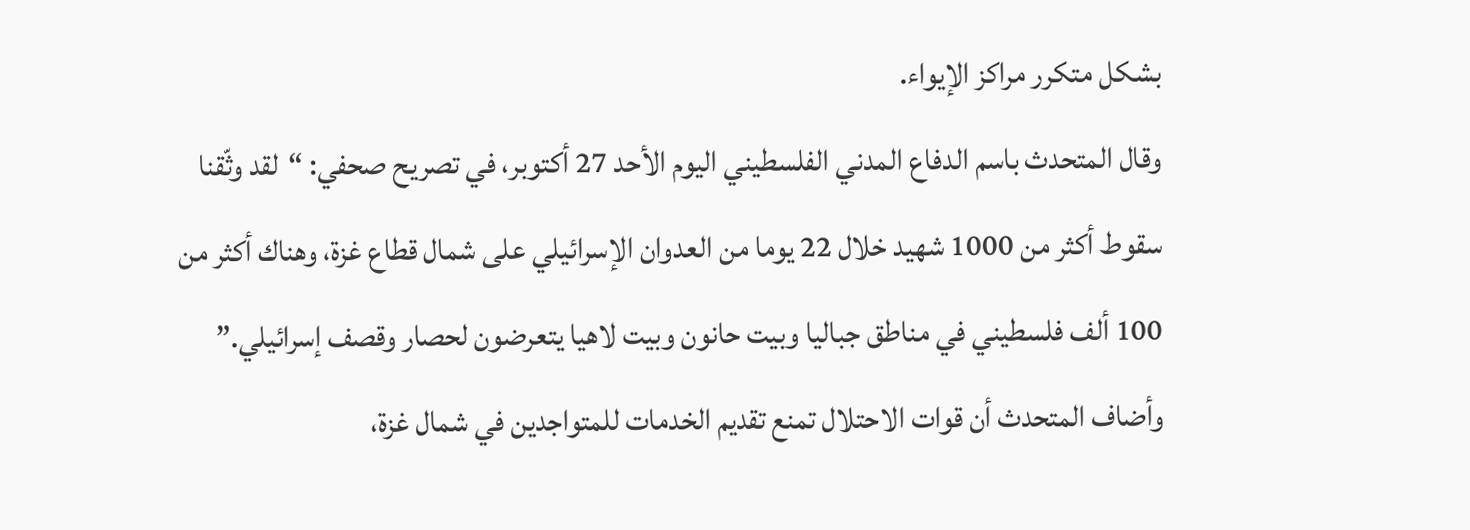بشكل متكرر مراكز الإيواء.
وقال المتحدث باسم الدفاع المدني الفلسطيني اليوم الأحد 27 أكتوبر، في تصريح صحفي: “لقد وثّقنا سقوط أكثر من 1000 شهيد خلال 22 يوما من العدوان الإسرائيلي على شمال قطاع غزة، وهناك أكثر من 100 ألف فلسطيني في مناطق جباليا وبيت حانون وبيت لاهيا يتعرضون لحصار وقصف إسرائيلي.”
وأضاف المتحدث أن قوات الاحتلال تمنع تقديم الخدمات للمتواجدين في شمال غزة،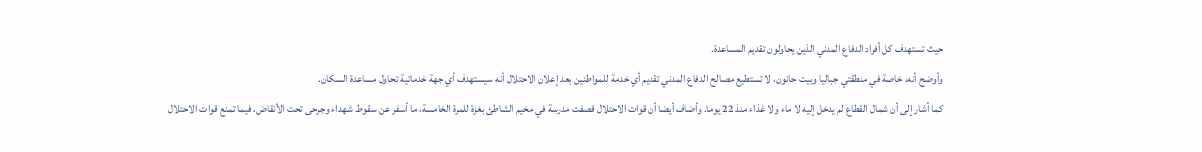حيث تستهدف كل أفراد الدفاع المدني الذين يحاولون تقديم المساعدة.
وأوضح أنه، خاصة في منطقتي جباليا وبيت حانون، لا تستطيع مصالح الدفاع المدني تقديم أي خدمة للمواطنين بعد إعلان الاحتلال أنه سيستهدف أي جهة خدماتية تحاول مساعدة السكان.
كما أشار إلى أن شمال القطاع لم يدخل إليه لا ماء ولا غذاء منذ 22 يوما. وأضاف أيضا أن قوات الاحتلال قصفت مدرسة في مخيم الشاطئ بغزة للمرة الخامسة، ما أسفر عن سقوط شهداء وجرحى تحت الأنقاض، فيما تمنع قوات الاحتلال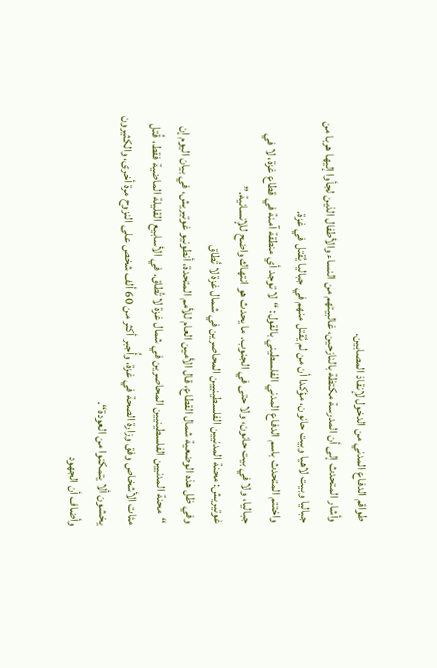طواقم الدفاع المدني من الدخول لإنقاذ المصابين.
وأشار المتحدث إلى أن المدرسة مكتظة بالنازحين، غالبيتهم من النساء والأطفال الذين لجأوا إليها هربا من جباليا وبيت لاهيا وبيت حانون، مؤكدا أن من لم يُقتل منهم في جباليا يُقتل في غزة.
واختتم المتحدث باسم الدفاع المدني الفلسطيني بالقول: “لا توجد أي منطقة آمنة في قطاع غزة، لا في جباليا، ولا في بيت حانون، ولا حتى في الجنوب. ما يحدث هو انتهاك واضح للإنسانية.”
غوتيريش: محنة المدنيين الفلسطينيين المحاصرين في شمال غزة لا تُطاق
وفي ظل هذه الوضعية شمال القطاع، قال الأمين العام للأمم المتحدة، أنطونيو غوتيريش، في بيان اليوم إن “محنة المدنيين الفلسطينيين المحاصرين في شمال غزة لا تُطاق. في الأسابيع القليلة الماضية فقط، قُتل مئات الأشخاص وفق وزارة الصحة في غزة، وأُجبر أكثر من 60 ألف شخص على النزوح مرة أخرى، والكثيرون يخشون ألا يتمكنوا من العودة“.
وأضاف أن الجهود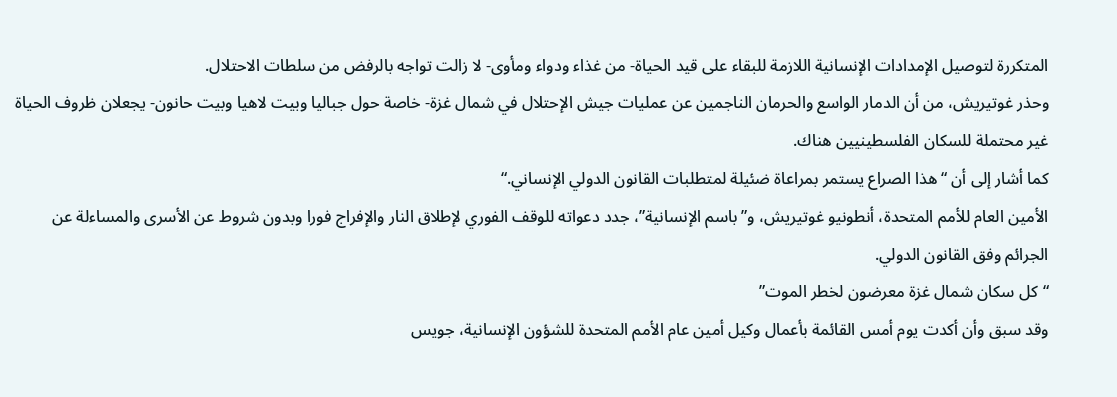المتكررة لتوصيل الإمدادات الإنسانية اللازمة للبقاء على قيد الحياة- من غذاء ودواء ومأوى- لا زالت تواجه بالرفض من سلطات الاحتلال.
وحذر غوتيريش، من أن الدمار الواسع والحرمان الناجمين عن عمليات جيش الإحتلال في شمال غزة- خاصة حول جباليا وبيت لاهيا وبيت حانون- يجعلان ظروف الحياة غير محتملة للسكان الفلسطينيين هناك.
كما أشار إلى أن “هذا الصراع يستمر بمراعاة ضئيلة لمتطلبات القانون الدولي الإنساني.“
الأمين العام للأمم المتحدة، أنطونيو غوتيريش، و”باسم الإنسانية”، جدد دعواته للوقف الفوري لإطلاق النار والإفراج فورا وبدون شروط عن الأسرى والمساءلة عن الجرائم وفق القانون الدولي.
“كل سكان شمال غزة معرضون لخطر الموت”
وقد سبق وأن أكدت يوم أمس القائمة بأعمال وكيل أمين عام الأمم المتحدة للشؤون الإنسانية، جويس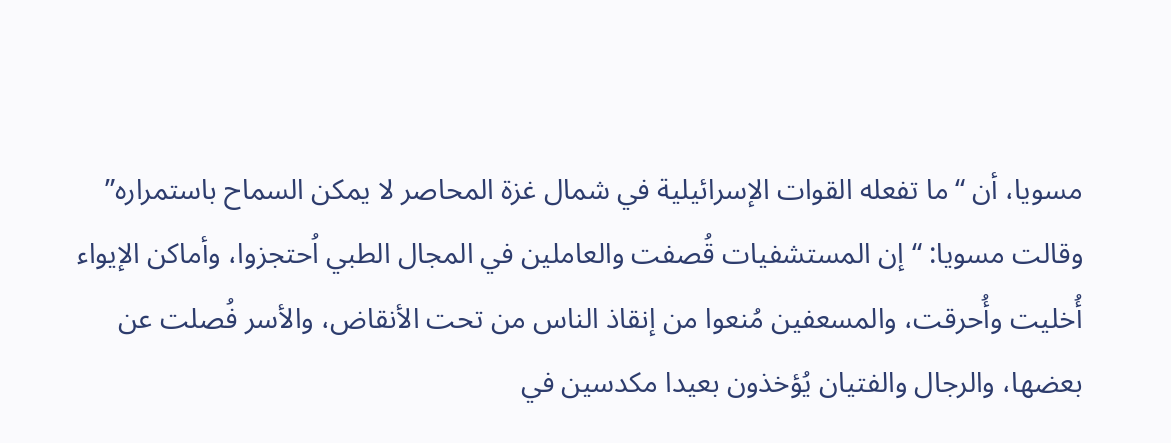مسويا، أن “ما تفعله القوات الإسرائيلية في شمال غزة المحاصر لا يمكن السماح باستمراره”
وقالت مسويا: “إن المستشفيات قُصفت والعاملين في المجال الطبي اُحتجزوا، وأماكن الإيواء أُخليت وأُحرقت، والمسعفين مُنعوا من إنقاذ الناس من تحت الأنقاض، والأسر فُصلت عن بعضها، والرجال والفتيان يُؤخذون بعيدا مكدسين في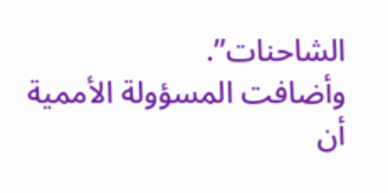الشاحنات”.
وأضافت المسؤولة الأممية أن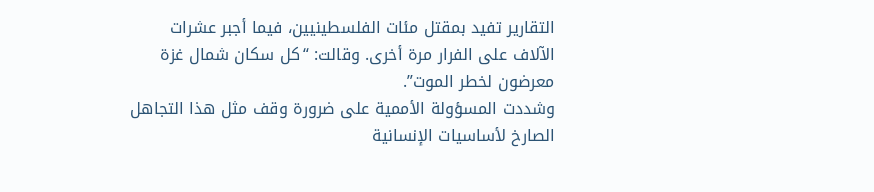التقارير تفيد بمقتل مئات الفلسطينيين، فيما أجبر عشرات الآلاف على الفرار مرة أخرى. وقالت: “كل سكان شمال غزة معرضون لخطر الموت”.
وشددت المسؤولة الأممية على ضرورة وقف مثل هذا التجاهل الصارخ لأساسيات الإنسانية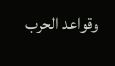وقواعد الحرب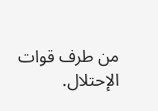من طرف قوات الإحتلال.